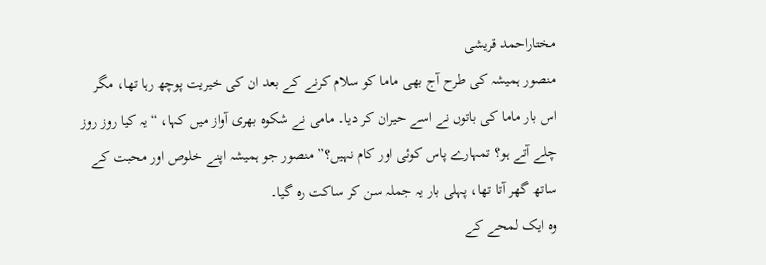مختاراحمد قریشی
منصور ہمیشہ کی طرح آج بھی ماما کو سلام کرنے کے بعد ان کی خیریت پوچھ رہا تھا، مگر اس بار ماما کی باتوں نے اسے حیران کر دیا۔ مامی نے شکوہ بھری آواز میں کہا، “یہ کیا روز روز چلے آتے ہو؟ تمہارے پاس کوئی اور کام نہیں؟” منصور جو ہمیشہ اپنے خلوص اور محبت کے ساتھ گھر آتا تھا، پہلی بار یہ جملہ سن کر ساکت رہ گیا۔
وہ ایک لمحے کے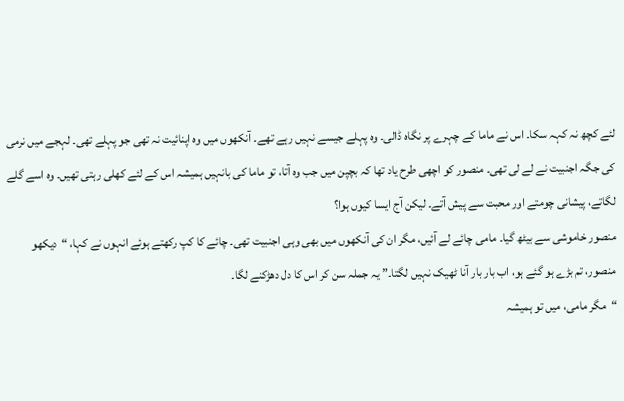لئے کچھ نہ کہہ سکا۔ اس نے ماما کے چہرے پر نگاہ ڈالی۔ وہ پہلے جیسے نہیں رہے تھے۔ آنکھوں میں وہ اپنائیت نہ تھی جو پہلے تھی۔ لہجے میں نرمی کی جگہ اجنبیت نے لے لی تھی۔ منصور کو اچھی طرح یاد تھا کہ بچپن میں جب وہ آتا، تو ماما کی بانہیں ہمیشہ اس کے لئے کھلی رہتی تھیں۔ وہ اسے گلے لگاتے، پیشانی چومتے اور محبت سے پیش آتے۔ لیکن آج ایسا کیوں ہوا؟
منصور خاموشی سے بیٹھ گیا۔ مامی چائے لے آئیں، مگر ان کی آنکھوں میں بھی وہی اجنبیت تھی۔ چائے کا کپ رکھتے ہوئے انہوں نے کہا، “دیکھو منصور، تم بڑے ہو گئے ہو، اب بار بار آنا ٹھیک نہیں لگتا۔” یہ جملہ سن کر اس کا دل دھڑکنے لگا۔
“مگر مامی، میں تو ہمیشہ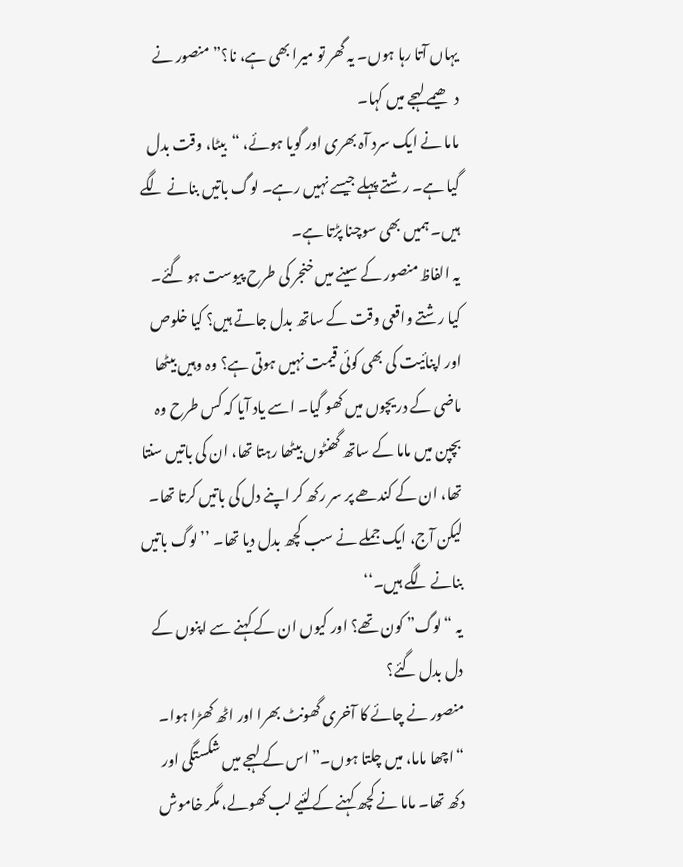یہاں آتا رہا ہوں۔ یہ گھر تو میرا بھی ہے، نا؟” منصور نے دھیمے لہجے میں کہا۔
ماما نے ایک سرد آہ بھری اور گویا ہوئے، “بیٹا، وقت بدل گیا ہے۔ رشتے پہلے جیسے نہیں رہے۔ لوگ باتیں بنانے لگے ہیں۔ ہمیں بھی سوچنا پڑتا ہے۔
یہ الفاظ منصور کے سینے میں خنجر کی طرح پیوست ہو گئے۔ کیا رشتے واقعی وقت کے ساتھ بدل جاتے ہیں؟ کیا خلوص اور اپنائیت کی بھی کوئی قیمت نہیں ہوتی ہے؟ وہ وہیں بیٹھا ماضی کے دریچوں میں کھو گیا۔ اسے یاد آیا کہ کس طرح وہ بچپن میں ماما کے ساتھ گھنٹوں بیٹھا رہتا تھا، ان کی باتیں سنتا تھا، ان کے کندھے پر سر رکھ کر اپنے دل کی باتیں کرتا تھا۔
لیکن آج، ایک جملے نے سب کچھ بدل دیا تھا۔ ’’لوگ باتیں بنانے لگے ہیں۔‘‘
یہ “لوگ” کون تھے؟ اور کیوں ان کے کہنے سے اپنوں کے دل بدل گئے؟
منصور نے چائے کا آخری گھونٹ بھرا اور اٹھ کھڑا ہوا۔ “اچھا ماما، میں چلتا ہوں۔” اس کے لہجے میں شکستگی اور دکھ تھا۔ ماما نے کچھ کہنے کےلئیے لب کھولے، مگر خاموش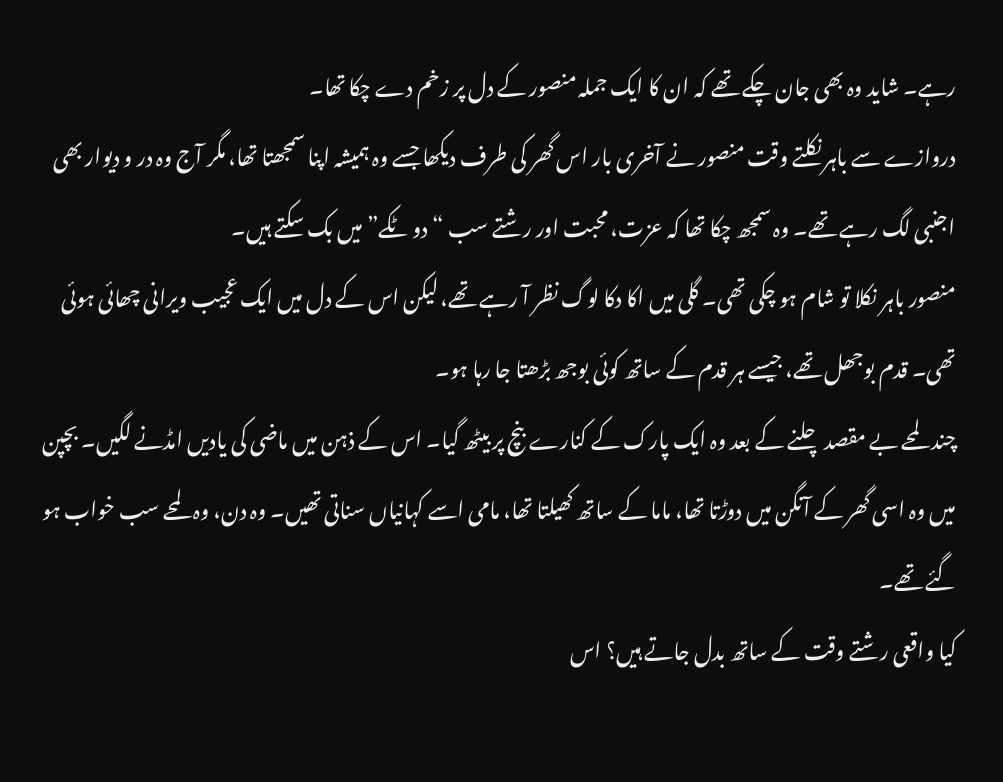رہے۔ شاید وہ بھی جان چکے تھے کہ ان کا ایک جملہ منصور کے دل پر زخم دے چکا تھا۔
دروازے سے باہر نکلتے وقت منصور نے آخری بار اس گھر کی طرف دیکھا جسے وہ ہمیشہ اپنا سمجھتا تھا، مگر آج وہ در و دیوار بھی اجنبی لگ رہے تھے۔ وہ سمجھ چکا تھا کہ عزت، محبت اور رشتے سب “دو ٹکے” میں بک سکتے ہیں۔
منصور باہر نکلا تو شام ہو چکی تھی۔ گلی میں اکا دکا لوگ نظر آ رہے تھے، لیکن اس کے دل میں ایک عجیب ویرانی چھائی ہوئی تھی۔ قدم بوجھل تھے، جیسے ہر قدم کے ساتھ کوئی بوجھ بڑھتا جا رہا ہو۔
چند لمحے بے مقصد چلنے کے بعد وہ ایک پارک کے کنارے بنچ پر بیٹھ گیا۔ اس کے ذہن میں ماضی کی یادیں امڈنے لگیں۔ بچپن میں وہ اسی گھر کے آنگن میں دوڑتا تھا، ماما کے ساتھ کھیلتا تھا، مامی اسے کہانیاں سناتی تھیں۔ وہ دن، وہ لمحے سب خواب ہو گئے تھے۔
کیا واقعی رشتے وقت کے ساتھ بدل جاتے ہیں؟ اس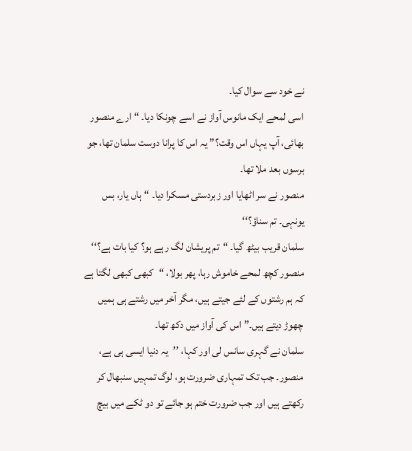نے خود سے سوال کیا۔
اسی لمحے ایک مانوس آواز نے اسے چونکا دیا۔ “ارے منصور بھائی، آپ یہاں اس وقت؟” یہ اس کا پرانا دوست سلمان تھا، جو برسوں بعد ملا تھا۔
منصور نے سر اٹھایا اور زبردستی مسکرا دیا۔ “ہاں یار، بس یونہی۔ تم سناؤ؟‘‘
سلمان قریب بیٹھ گیا۔ “تم پریشان لگ رہے ہو؟ کیا بات ہے؟‘‘
منصور کچھ لمحے خاموش رہا، پھر بولا، “کبھی کبھی لگتا ہے کہ ہم رشتوں کے لئے جیتے ہیں، مگر آخر میں رشتے ہی ہمیں چھوڑ دیتے ہیں۔” اس کی آواز میں دکھ تھا۔
سلمان نے گہری سانس لی اور کہا، ’’یہ دنیا ایسی ہی ہے، منصور۔ جب تک تمہاری ضرورت ہو، لوگ تمہیں سنبھال کر رکھتے ہیں اور جب ضرورت ختم ہو جائے تو دو ٹکے میں بیچ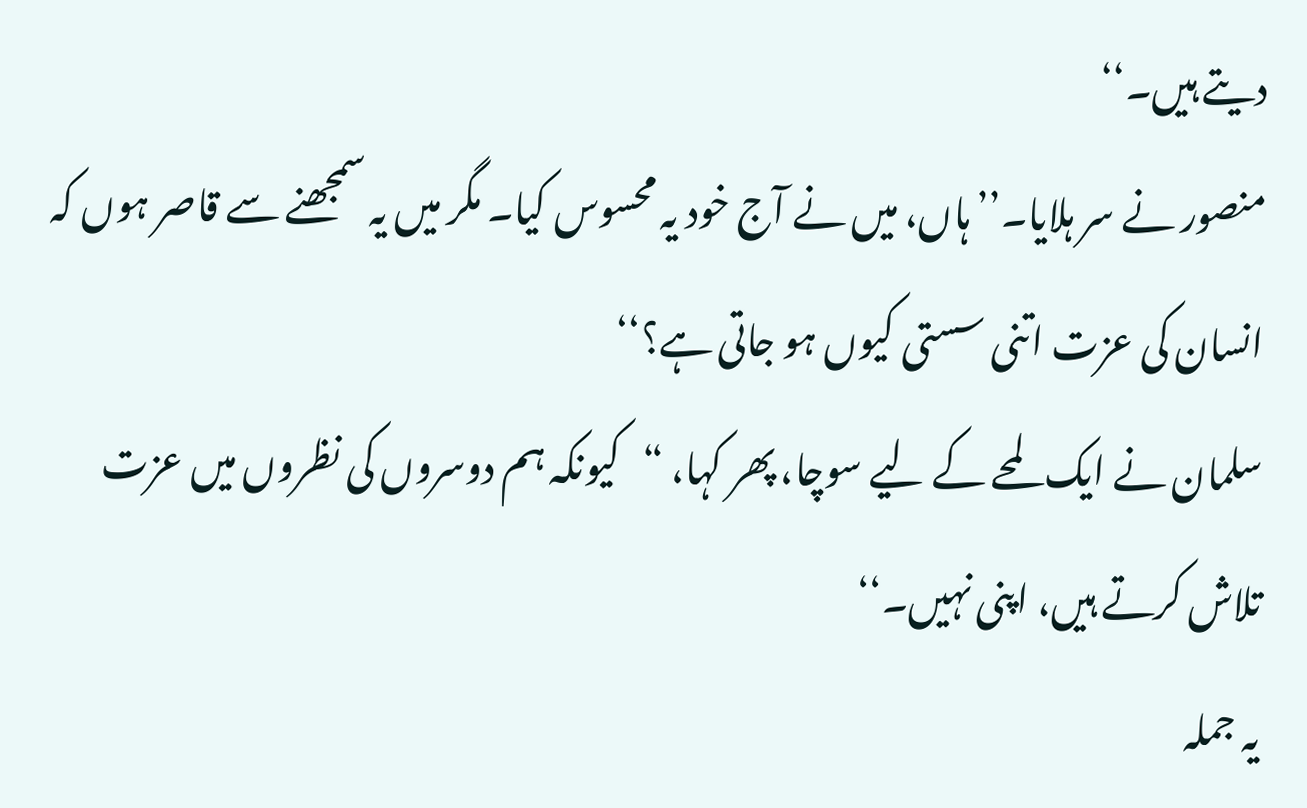دیتے ہیں۔‘‘
منصور نے سر ہلایا۔’’ہاں، میں نے آج خود یہ محسوس کیا۔ مگر میں یہ سمجھنے سے قاصر ہوں کہ انسان کی عزت اتنی سستی کیوں ہو جاتی ہے؟‘‘
سلمان نے ایک لمحے کے لیے سوچا، پھر کہا، “کیونکہ ہم دوسروں کی نظروں میں عزت تلاش کرتے ہیں، اپنی نہیں۔‘‘
یہ جملہ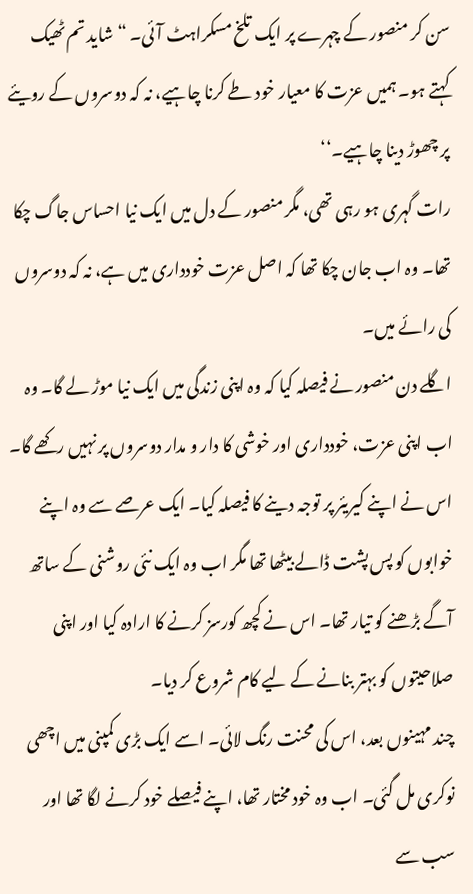سن کر منصور کے چہرے پر ایک تلخ مسکراہٹ آئی۔ “شاید تم ٹھیک کہتے ہو۔ ہمیں عزت کا معیار خود طے کرنا چاہیے، نہ کہ دوسروں کے رویئے پر چھوڑ دینا چاہیے۔‘‘
رات گہری ہو رہی تھی، مگر منصور کے دل میں ایک نیا احساس جاگ چکا تھا۔ وہ اب جان چکا تھا کہ اصل عزت خودداری میں ہے، نہ کہ دوسروں کی رائے میں۔
اگلے دن منصور نے فیصلہ کیا کہ وہ اپنی زندگی میں ایک نیا موڑ لے گا۔ وہ اب اپنی عزت، خودداری اور خوشی کا دار و مدار دوسروں پر نہیں رکھے گا۔
اس نے اپنے کیریئر پر توجہ دینے کا فیصلہ کیا۔ ایک عرصے سے وہ اپنے خوابوں کو پس پشت ڈالے بیٹھا تھا مگر اب وہ ایک نئی روشنی کے ساتھ آگے بڑھنے کو تیار تھا۔ اس نے کچھ کورسز کرنے کا ارادہ کیا اور اپنی صلاحیتوں کو بہتر بنانے کے لیے کام شروع کر دیا۔
چند مہینوں بعد، اس کی محنت رنگ لائی۔ اسے ایک بڑی کمپنی میں اچھی نوکری مل گئی۔ اب وہ خود مختار تھا، اپنے فیصلے خود کرنے لگا تھا اور سب سے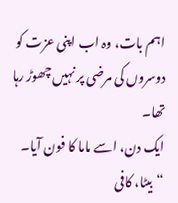اہم بات، وہ اب اپنی عزت کو دوسروں کی مرضی پر نہیں چھوڑ رہا تھا۔
ایک دن، اسے ماما کا فون آیا۔ “بیٹا، کافی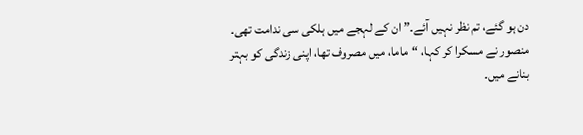دن ہو گئے، تم نظر نہیں آئے۔” ان کے لہجے میں ہلکی سی ندامت تھی۔
منصور نے مسکرا کر کہا، “ماما، میں مصروف تھا، اپنی زندگی کو بہتر بنانے میں۔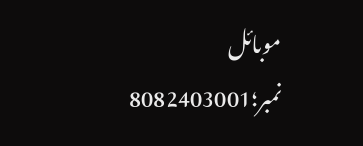موبائل نمبر؛8082403001